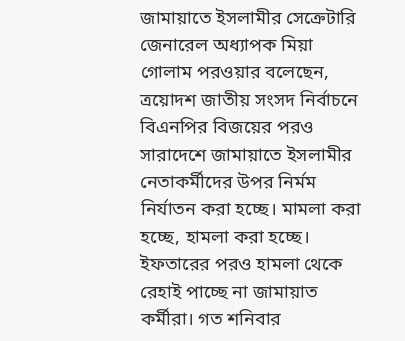জামায়াতে ইসলামীর সেক্রেটারি জেনারেল অধ্যাপক মিয়া গোলাম পরওয়ার বলেছেন, ত্রয়োদশ জাতীয় সংসদ নির্বাচনে বিএনপির বিজয়ের পরও সারাদেশে জামায়াতে ইসলামীর নেতাকর্মীদের উপর নির্মম নির্যাতন করা হচ্ছে। মামলা করা হচ্ছে, হামলা করা হচ্ছে। ইফতারের পরও হামলা থেকে রেহাই পাচ্ছে না জামায়াত কর্মীরা। গত শনিবার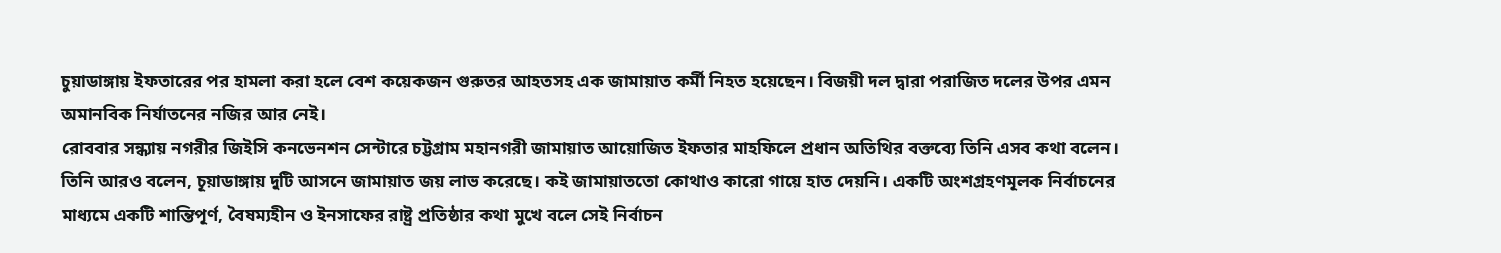চুয়াডাঙ্গায় ইফতারের পর হামলা করা হলে বেশ কয়েকজন গুরুতর আহতসহ এক জামায়াত কর্মী নিহত হয়েছেন। বিজয়ী দল দ্বারা পরাজিত দলের উপর এমন অমানবিক নির্যাতনের নজির আর নেই।
রোববার সন্ধ্যায় নগরীর জিইসি কনভেনশন সেন্টারে চট্টগ্রাম মহানগরী জামায়াত আয়োজিত ইফতার মাহফিলে প্রধান অতিথির বক্তব্যে তিনি এসব কথা বলেন। তিনি আরও বলেন, চূয়াডাঙ্গায় দুটি আসনে জামায়াত জয় লাভ করেছে। কই জামায়াততো কোথাও কারো গায়ে হাত দেয়নি। একটি অংশগ্রহণমূলক নির্বাচনের মাধ্যমে একটি শান্তিপূর্ণ, বৈষম্যহীন ও ইনসাফের রাষ্ট্র প্রতিষ্ঠার কথা মুখে বলে সেই নির্বাচন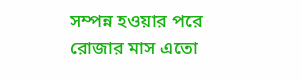সম্পন্ন হওয়ার পরে রোজার মাস এতো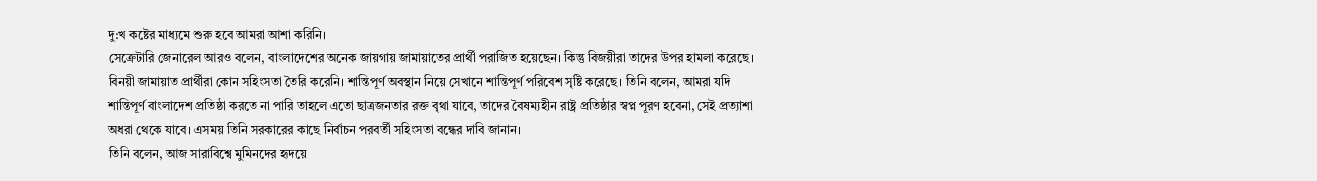দু:খ কষ্টের মাধ্যমে শুরু হবে আমরা আশা করিনি।
সেক্রেটারি জেনারেল আরও বলেন, বাংলাদেশের অনেক জায়গায় জামায়াতের প্রার্থী পরাজিত হয়েছেন। কিন্তু বিজয়ীরা তাদের উপর হামলা করেছে। বিনয়ী জামায়াত প্রার্থীরা কোন সহিংসতা তৈরি করেনি। শান্তিপূর্ণ অবস্থান নিয়ে সেখানে শান্তিপূর্ণ পরিবেশ সৃষ্টি করেছে। তিনি বলেন, আমরা যদি শান্তিপূর্ণ বাংলাদেশ প্রতিষ্ঠা করতে না পারি তাহলে এতো ছাত্রজনতার রক্ত বৃথা যাবে, তাদের বৈষম্যহীন রাষ্ট্র প্রতিষ্ঠার স্বপ্ন পূরণ হবেনা, সেই প্রত্যাশা অধরা থেকে যাবে। এসময় তিনি সরকারের কাছে নির্বাচন পরবর্তী সহিংসতা বন্ধের দাবি জানান।
তিনি বলেন, আজ সারাবিশ্বে মুমিনদের হৃদয়ে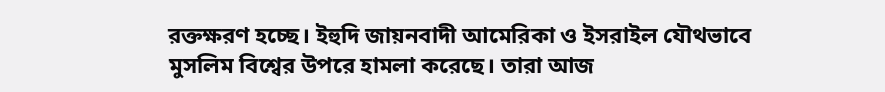রক্তক্ষরণ হচ্ছে। ইহুদি জায়নবাদী আমেরিকা ও ইসরাইল যৌথভাবে মুসলিম বিশ্বের উপরে হামলা করেছে। তারা আজ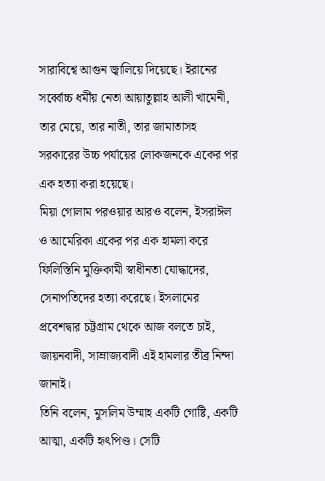সারাবিশ্বে আগুন জ্বালিয়ে দিয়েছে। ইরানের সর্ব্বোচ্চ ধর্মীয় নেতা আয়াতুল্লাহ আলী খামেনী, তার মেয়ে, তার নাতী, তার জামাতাসহ সরকারের উচ্চ পর্যায়ের লোকজনকে একের পর এক হত্যা করা হয়েছে।
মিয়া গোলাম পরওয়ার আরও বলেন, ইসরাঈল ও আমেরিকা একের পর এক হামলা করে ফিলিস্তিনি মুক্তিকামী স্বাধীনতা যোদ্ধাদের, সেনাপতিদের হত্যা করেছে। ইসলামের প্রবেশদ্বার চট্টগ্রাম থেকে আজ বলতে চাই, জায়নবাদী, সাম্রাজ্যবাদী এই হামলার তীব্র নিন্দা জানাই।
তিনি বলেন, মুসলিম উম্মাহ একটি গোষ্টি, একটি আত্মা, একটি হৃৎপিণ্ড। সেটি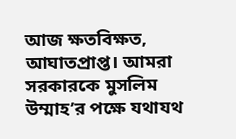আজ ক্ষতবিক্ষত, আঘাতপ্রাপ্ত। আমরা সরকারকে মুসলিম উম্মাহ’র পক্ষে যথাযথ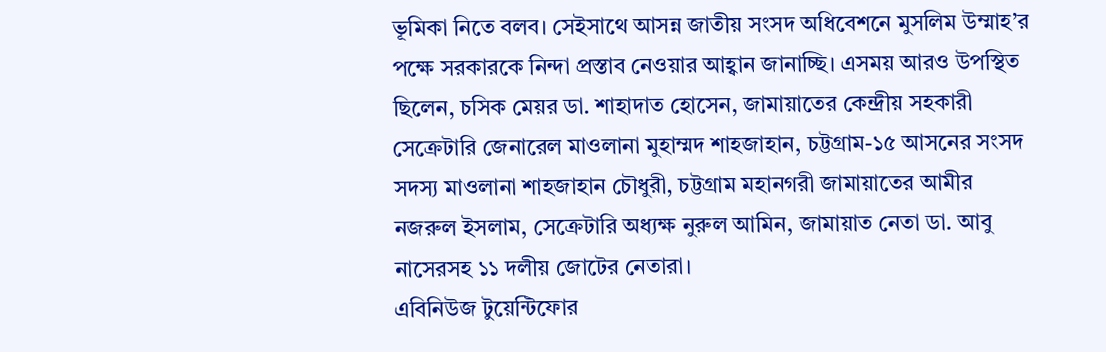ভূমিকা নিতে বলব। সেইসাথে আসন্ন জাতীয় সংসদ অধিবেশনে মুসলিম উম্মাহ’র পক্ষে সরকারকে নিন্দা প্রস্তাব নেওয়ার আহ্বান জানাচ্ছি। এসময় আরও উপস্থিত ছিলেন, চসিক মেয়র ডা. শাহাদাত হোসেন, জামায়াতের কেন্দ্রীয় সহকারী সেক্রেটারি জেনারেল মাওলানা মুহাম্মদ শাহজাহান, চট্টগ্রাম-১৫ আসনের সংসদ সদস্য মাওলানা শাহজাহান চৌধুরী, চট্টগ্রাম মহানগরী জামায়াতের আমীর নজরুল ইসলাম, সেক্রেটারি অধ্যক্ষ নুরুল আমিন, জামায়াত নেতা ডা. আবু নাসেরসহ ১১ দলীয় জোটের নেতারা।
এবিনিউজ টুয়েন্টিফোর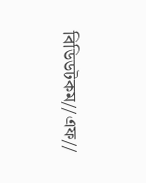বিডিডটকম//এফ//